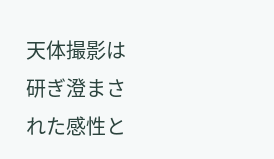天体撮影は研ぎ澄まされた感性と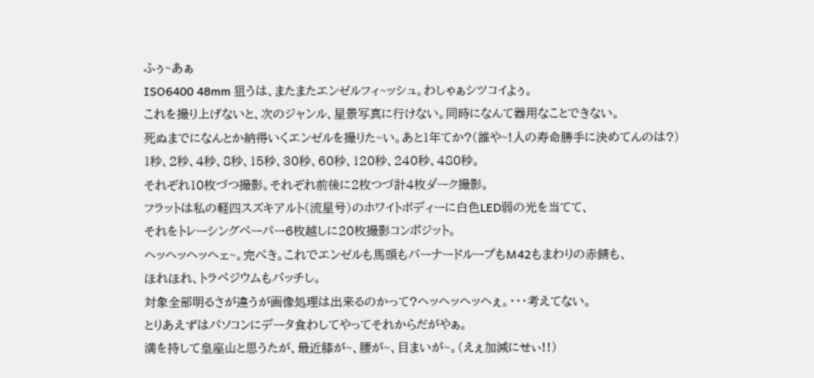ふぅ~あぁ
ISO6400 48mm 狙うは、またまたエンゼルフィ~ッシュ。わしゃぁシツコイよぅ。
これを撮り上げないと、次のジャンル、星景写真に行けない。同時になんて器用なことできない。
死ぬまでになんとか納得いくエンゼルを撮りた~い。あと1年てか?(誰や~!人の寿命勝手に決めてんのは?)
1秒、2秒、4秒、8秒、15秒、30秒、60秒、120秒、240秒、480秒。
それぞれ10枚づつ撮影。それぞれ前後に2枚つづ計4枚ダーク撮影。
フラットは私の軽四スズキアルト(流星号)のホワイトボディーに白色LED弱の光を当てて、
それをトレーシングペーパー6枚越しに20枚撮影コンポジット。
ヘッヘッヘッヘェ~。完ぺき。これでエンゼルも馬頭もバーナードループもM42もまわりの赤錆も、
ほれほれ、トラペジウムもバッチし。
対象全部明るさが違うが画像処理は出来るのかって?ヘッヘッヘッヘぇ。・・・考えてない。
とりあえずはパソコンにデータ食わしてやってそれからだがやぁ。
満を持して皇座山と思うたが、最近膝が~、腰が~、目まいが~。(えぇ加減にせぃ!!)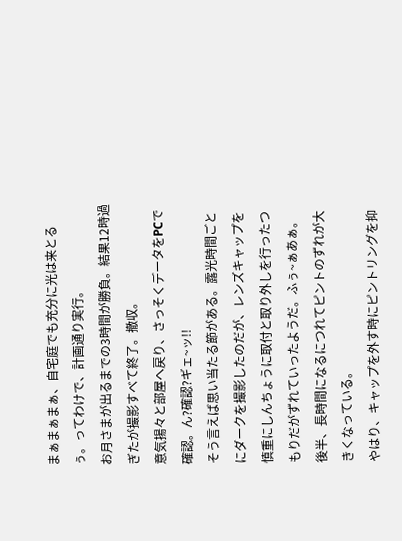まぁまぁまぁ、自宅庭でも充分に光は来とるぅ。ってわけで、計画通り実行。
お月さまが出るまでの3時間が勝負。結果12時過ぎたが撮影すべて終了。撤収。
意気揚々と部屋へ戻り、さっそくデータをPCで確認。ん?確認?ギェ~ッ!!
そう言えば思い当たる節がある。露光時間ごとにダークを撮影したのだが、レンズキャップを
慎重にしんちょうに取付と取り外しを行ったつもりだがずれていったようだ。ふぅ~ぁあぁ。
後半、長時間になるにつれてピントのずれが大きくなっている。
やはり、キャップを外す時にピントリングを抑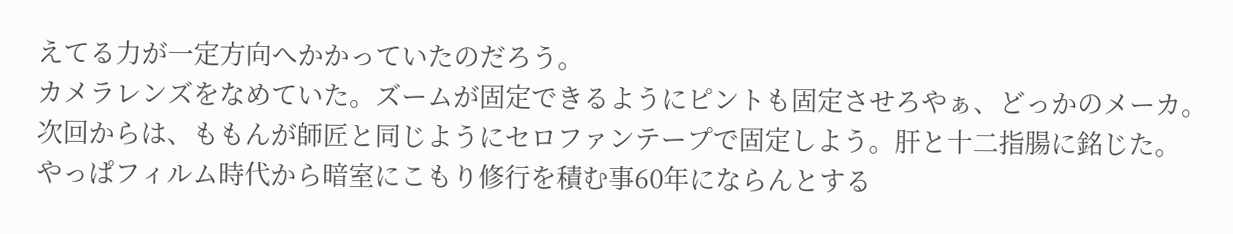えてる力が一定方向へかかっていたのだろう。
カメラレンズをなめていた。ズームが固定できるようにピントも固定させろやぁ、どっかのメーカ。
次回からは、ももんが師匠と同じようにセロファンテープで固定しよう。肝と十二指腸に銘じた。
やっぱフィルム時代から暗室にこもり修行を積む事60年にならんとする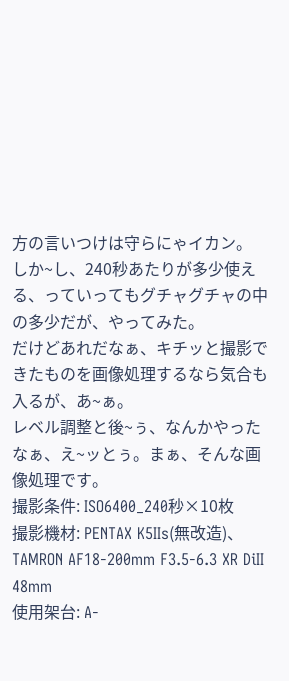方の言いつけは守らにゃイカン。
しか~し、240秒あたりが多少使える、っていってもグチャグチャの中の多少だが、やってみた。
だけどあれだなぁ、キチッと撮影できたものを画像処理するなら気合も入るが、あ~ぁ。
レベル調整と後~ぅ、なんかやったなぁ、え~ッとぅ。まぁ、そんな画像処理です。
撮影条件: ISO6400_240秒×10枚
撮影機材: PENTAX K5Ⅱs(無改造)、TAMRON AF18-200mm F3.5-6.3 XR DiII 48mm
使用架台: A-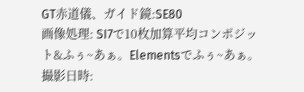GT赤道儀、ガイド鏡:SE80
画像処理: SI7で10枚加算平均コンポジット&ふぅ~あぁ。Elementsでふぅ~あぁ。
撮影日時: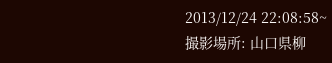2013/12/24 22:08:58~
撮影場所: 山口県柳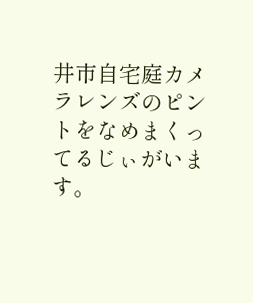井市自宅庭カメラレンズのピントをなめまくってるじぃがいます。